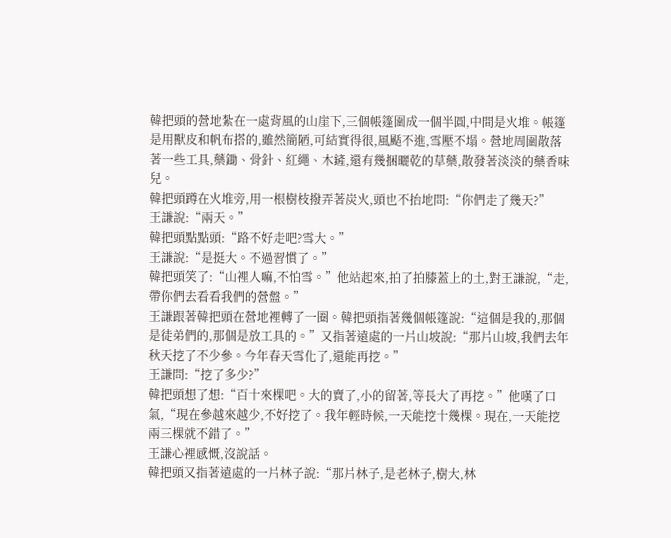韓把頭的營地紮在一處背風的山崖下,三個帳篷圍成一個半圓,中間是火堆。帳篷是用獸皮和帆布搭的,雖然簡陋,可結實得很,風颳不進,雪壓不塌。營地周圍散落著一些工具,藥鋤、骨針、紅繩、木鏟,還有幾捆曬乾的草藥,散發著淡淡的藥香味兒。
韓把頭蹲在火堆旁,用一根樹枝撥弄著炭火,頭也不抬地問:“你們走了幾天?”
王謙說:“兩天。”
韓把頭點點頭:“路不好走吧?雪大。”
王謙說:“是挺大。不過習慣了。”
韓把頭笑了:“山裡人嘛,不怕雪。”他站起來,拍了拍膝蓋上的土,對王謙說,“走,帶你們去看看我們的營盤。”
王謙跟著韓把頭在營地裡轉了一圈。韓把頭指著幾個帳篷說:“這個是我的,那個是徒弟們的,那個是放工具的。”又指著遠處的一片山坡說:“那片山坡,我們去年秋天挖了不少參。今年春天雪化了,還能再挖。”
王謙問:“挖了多少?”
韓把頭想了想:“百十來棵吧。大的賣了,小的留著,等長大了再挖。”他嘆了口氣,“現在參越來越少,不好挖了。我年輕時候,一天能挖十幾棵。現在,一天能挖兩三棵就不錯了。”
王謙心裡感慨,沒說話。
韓把頭又指著遠處的一片林子說:“那片林子,是老林子,樹大,林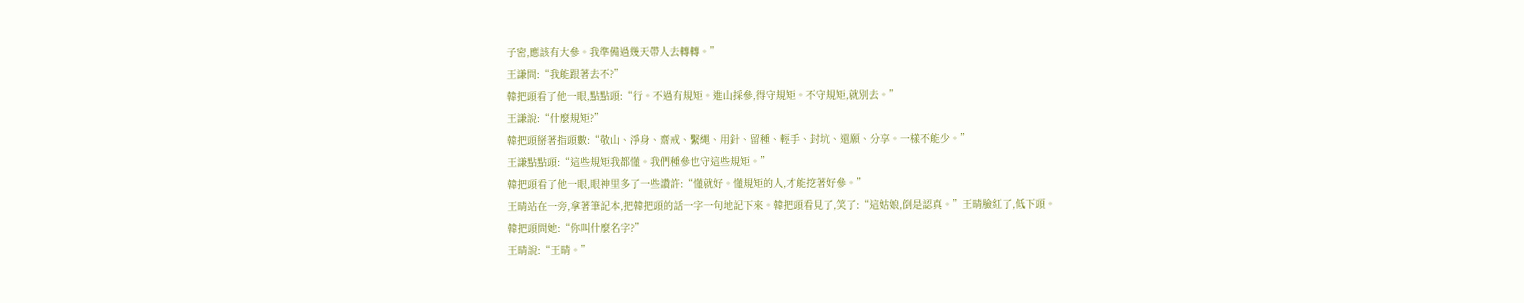子密,應該有大參。我準備過幾天帶人去轉轉。”
王謙問:“我能跟著去不?”
韓把頭看了他一眼,點點頭:“行。不過有規矩。進山採參,得守規矩。不守規矩,就別去。”
王謙說:“什麼規矩?”
韓把頭掰著指頭數:“敬山、淨身、齋戒、繫繩、用針、留種、輕手、封坑、還願、分享。一樣不能少。”
王謙點點頭:“這些規矩我都懂。我們種參也守這些規矩。”
韓把頭看了他一眼,眼神里多了一些讚許:“懂就好。懂規矩的人,才能挖著好參。”
王晴站在一旁,拿著筆記本,把韓把頭的話一字一句地記下來。韓把頭看見了,笑了:“這姑娘,倒是認真。”王晴臉紅了,低下頭。
韓把頭問她:“你叫什麼名字?”
王晴說:“王晴。”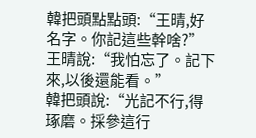韓把頭點點頭:“王晴,好名字。你記這些幹啥?”
王晴說:“我怕忘了。記下來,以後還能看。”
韓把頭說:“光記不行,得琢磨。採參這行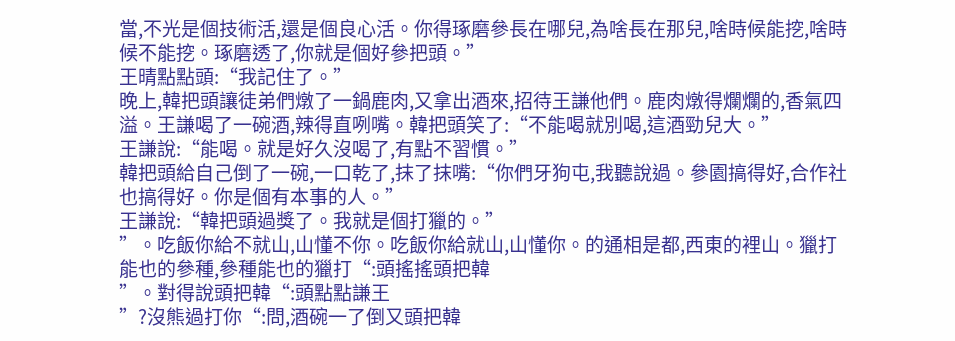當,不光是個技術活,還是個良心活。你得琢磨參長在哪兒,為啥長在那兒,啥時候能挖,啥時候不能挖。琢磨透了,你就是個好參把頭。”
王晴點點頭:“我記住了。”
晚上,韓把頭讓徒弟們燉了一鍋鹿肉,又拿出酒來,招待王謙他們。鹿肉燉得爛爛的,香氣四溢。王謙喝了一碗酒,辣得直咧嘴。韓把頭笑了:“不能喝就別喝,這酒勁兒大。”
王謙說:“能喝。就是好久沒喝了,有點不習慣。”
韓把頭給自己倒了一碗,一口乾了,抹了抹嘴:“你們牙狗屯,我聽說過。參園搞得好,合作社也搞得好。你是個有本事的人。”
王謙說:“韓把頭過獎了。我就是個打獵的。”
”。吃飯你給不就山,山懂不你。吃飯你給就山,山懂你。的通相是都,西東的裡山。獵打能也的參種,參種能也的獵打“:頭搖搖頭把韓
”。對得說頭把韓“:頭點點謙王
”?沒熊過打你“:問,酒碗一了倒又頭把韓